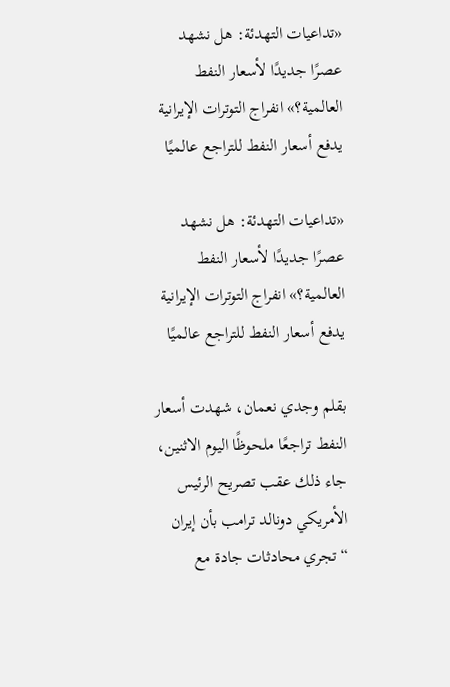«تداعيات التهدئة: هل نشهد عصرًا جديدًا لأسعار النفط العالمية؟» انفراج التوترات الإيرانية يدفع أسعار النفط للتراجع عالميًا

«تداعيات التهدئة: هل نشهد عصرًا جديدًا لأسعار النفط العالمية؟» انفراج التوترات الإيرانية يدفع أسعار النفط للتراجع عالميًا

بقلم وجدي نعمان، شهدت أسعار النفط تراجعًا ملحوظًا اليوم الاثنين، جاء ذلك عقب تصريح الرئيس الأمريكي دونالد ترامب بأن إيران “تجري محادثات جادة مع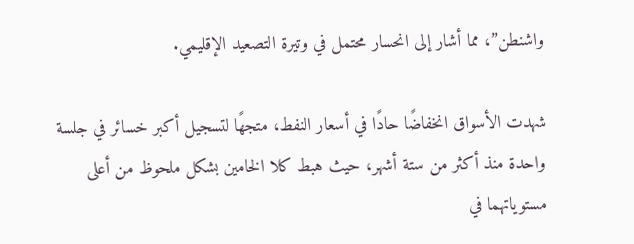واشنطن”، مما أشار إلى انحسار محتمل في وتيرة التصعيد الإقليمي.

شهدت الأسواق انخفاضًا حادًا في أسعار النفط، متجهًا لتسجيل أكبر خسائر في جلسة واحدة منذ أكثر من ستة أشهر، حيث هبط كلا الخامين بشكل ملحوظ من أعلى مستوياتهما في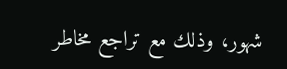شهور، وذلك مع تراجع مخاطر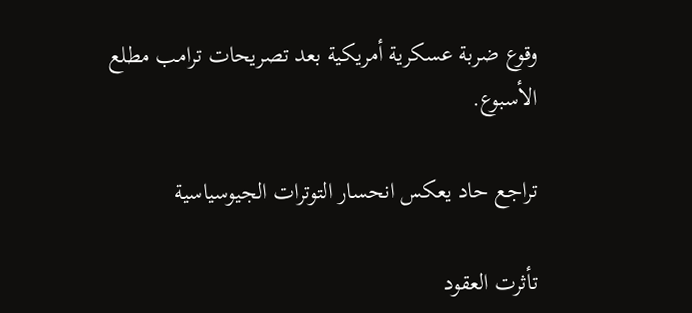وقوع ضربة عسكرية أمريكية بعد تصريحات ترامب مطلع الأسبوع.

تراجع حاد يعكس انحسار التوترات الجيوسياسية

تأثرت العقود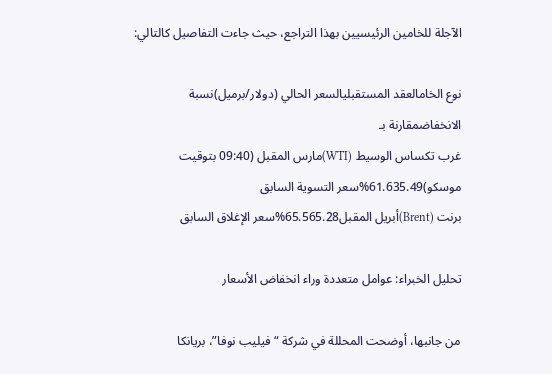الآجلة للخامين الرئيسيين بهذا التراجع، حيث جاءت التفاصيل كالتالي:

نوع الخامالعقد المستقبليالسعر الحالي (دولار/برميل)نسبة الانخفاضمقارنة بـ
غرب تكساس الوسيط (WTI)مارس المقبل (09:40 بتوقيت موسكو)61.635.49%سعر التسوية السابق
برنت (Brent)أبريل المقبل65.565.28%سعر الإغلاق السابق

تحليل الخبراء: عوامل متعددة وراء انخفاض الأسعار

من جانبها، أوضحت المحللة في شركة “فيليب نوفا”، بريانكا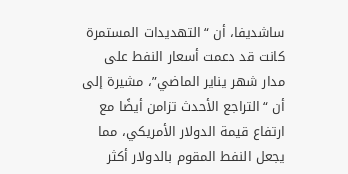ساشديفا، أن “التهديدات المستمرة كانت قد دعمت أسعار النفط على مدار شهر يناير الماضي”، مشيرة إلى أن “التراجع الأحدث تزامن أيضًا مع ارتفاع قيمة الدولار الأمريكي، مما يجعل النفط المقوم بالدولار أكثر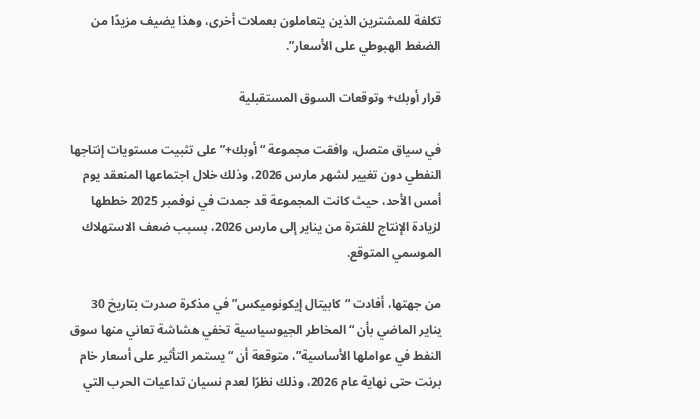تكلفة للمشترين الذين يتعاملون بعملات أخرى، وهذا يضيف مزيدًا من الضغط الهبوطي على الأسعار”.

قرار أوبك+ وتوقعات السوق المستقبلية

في سياق متصل، وافقت مجموعة “أوبك+” على تثبيت مستويات إنتاجها النفطي دون تغيير لشهر مارس 2026، وذلك خلال اجتماعها المنعقد يوم أمس الأحد، حيث كانت المجموعة قد جمدت في نوفمبر 2025 خططها لزيادة الإنتاج للفترة من يناير إلى مارس 2026، بسبب ضعف الاستهلاك الموسمي المتوقع.

من جهتها، أفادت “كابيتال إيكونوميكس” في مذكرة صدرت بتاريخ 30 يناير الماضي بأن “المخاطر الجيوسياسية تخفي هشاشة تعاني منها سوق النفط في عواملها الأساسية”، متوقعة أن “يستمر التأثير على أسعار خام برنت حتى نهاية عام 2026، وذلك نظرًا لعدم نسيان تداعيات الحرب التي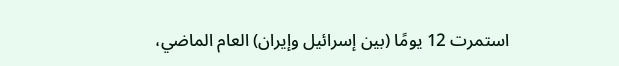استمرت 12 يومًا (بين إسرائيل وإيران) العام الماضي،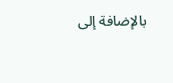بالإضافة إلى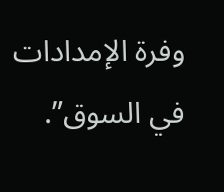وفرة الإمدادات في السوق”.